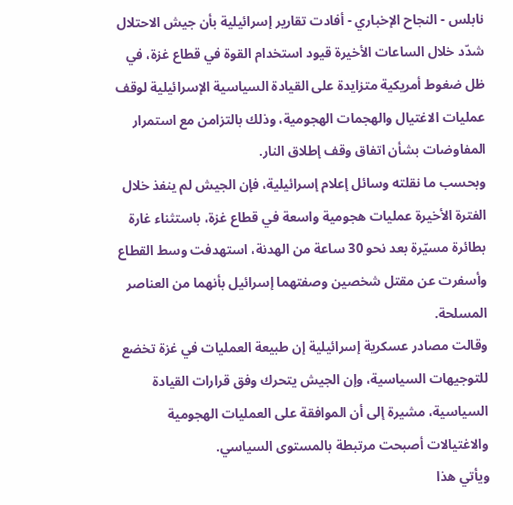نابلس - النجاح الإخباري - أفادت تقارير إسرائيلية بأن جيش الاحتلال شدّد خلال الساعات الأخيرة قيود استخدام القوة في قطاع غزة، في ظل ضغوط أمريكية متزايدة على القيادة السياسية الإسرائيلية لوقف عمليات الاغتيال والهجمات الهجومية، وذلك بالتزامن مع استمرار المفاوضات بشأن اتفاق وقف إطلاق النار.
وبحسب ما نقلته وسائل إعلام إسرائيلية، فإن الجيش لم ينفذ خلال الفترة الأخيرة عمليات هجومية واسعة في قطاع غزة، باستثناء غارة بطائرة مسيّرة بعد نحو 30 ساعة من الهدنة، استهدفت وسط القطاع وأسفرت عن مقتل شخصين وصفتهما إسرائيل بأنهما من العناصر المسلحة.
وقالت مصادر عسكرية إسرائيلية إن طبيعة العمليات في غزة تخضع للتوجيهات السياسية، وإن الجيش يتحرك وفق قرارات القيادة السياسية، مشيرة إلى أن الموافقة على العمليات الهجومية والاغتيالات أصبحت مرتبطة بالمستوى السياسي.
ويأتي هذا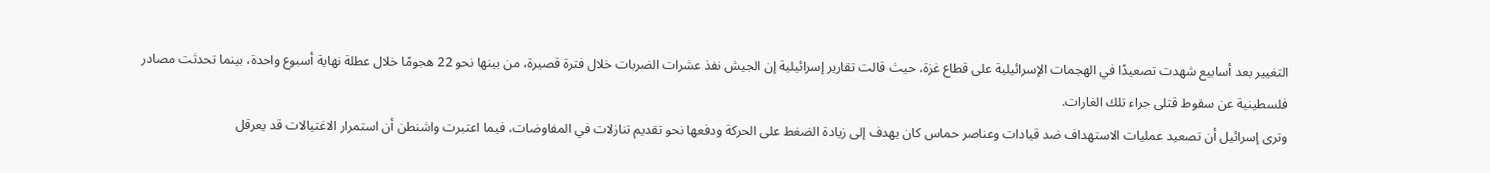التغيير بعد أسابيع شهدت تصعيدًا في الهجمات الإسرائيلية على قطاع غزة، حيث قالت تقارير إسرائيلية إن الجيش نفذ عشرات الضربات خلال فترة قصيرة، من بينها نحو 22 هجومًا خلال عطلة نهاية أسبوع واحدة، بينما تحدثت مصادر فلسطينية عن سقوط قتلى جراء تلك الغارات.
وترى إسرائيل أن تصعيد عمليات الاستهداف ضد قيادات وعناصر حماس كان يهدف إلى زيادة الضغط على الحركة ودفعها نحو تقديم تنازلات في المفاوضات، فيما اعتبرت واشنطن أن استمرار الاغتيالات قد يعرقل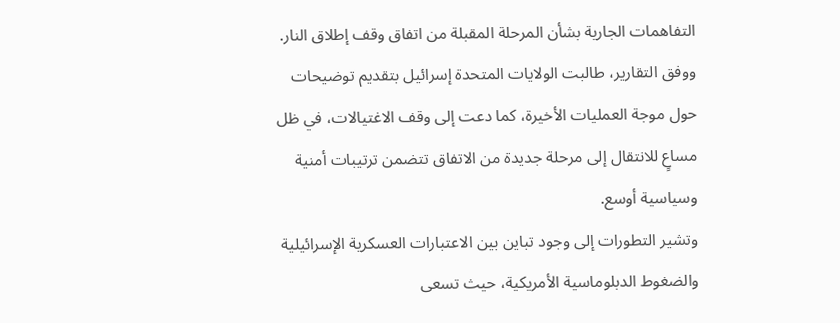التفاهمات الجارية بشأن المرحلة المقبلة من اتفاق وقف إطلاق النار.
ووفق التقارير، طالبت الولايات المتحدة إسرائيل بتقديم توضيحات حول موجة العمليات الأخيرة، كما دعت إلى وقف الاغتيالات، في ظل مساعٍ للانتقال إلى مرحلة جديدة من الاتفاق تتضمن ترتيبات أمنية وسياسية أوسع.
وتشير التطورات إلى وجود تباين بين الاعتبارات العسكرية الإسرائيلية والضغوط الدبلوماسية الأمريكية، حيث تسعى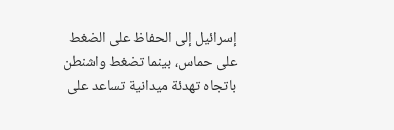إسرائيل إلى الحفاظ على الضغط على حماس، بينما تضغط واشنطن باتجاه تهدئة ميدانية تساعد على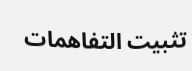تثبيت التفاهمات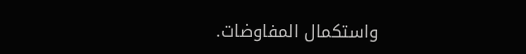واستكمال المفاوضات.